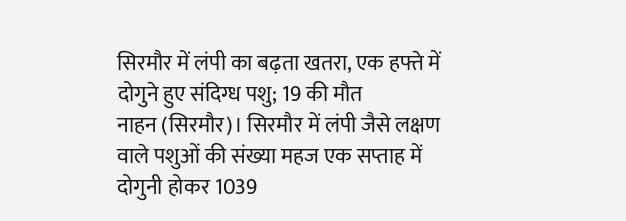सिरमौर में लंपी का बढ़ता खतरा, एक हफ्ते में दोगुने हुए संदिग्ध पशु; 19 की मौत
नाहन (सिरमौर)। सिरमौर में लंपी जैसे लक्षण वाले पशुओं की संख्या महज एक सप्ताह में दोगुनी होकर 1039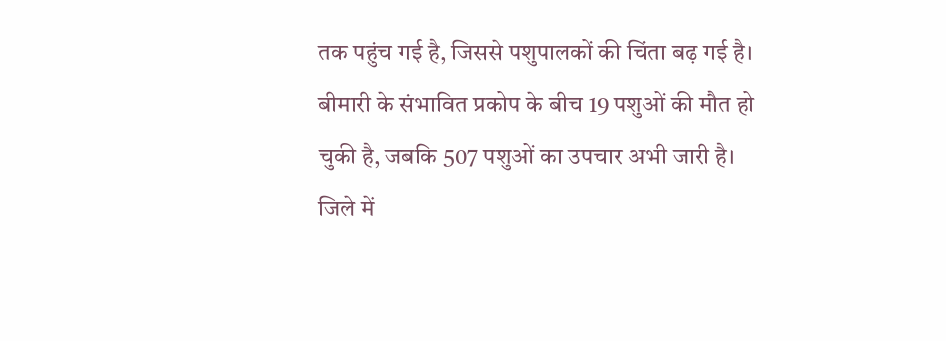तक पहुंच गई है, जिससे पशुपालकों की चिंता बढ़ गई है। बीमारी के संभावित प्रकोप के बीच 19 पशुओं की मौत हो चुकी है, जबकि 507 पशुओं का उपचार अभी जारी है।
जिले में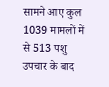सामने आए कुल 1039 मामलों में से 513 पशु उपचार के बाद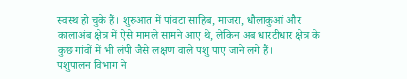स्वस्थ हो चुके हैं। शुरुआत में पांवटा साहिब, माजरा, धौलाकुआं और कालाअंब क्षेत्र में ऐसे मामले सामने आए थे, लेकिन अब धारटीधार क्षेत्र के कुछ गांवों में भी लंपी जैसे लक्षण वाले पशु पाए जाने लगे हैं।
पशुपालन विभाग ने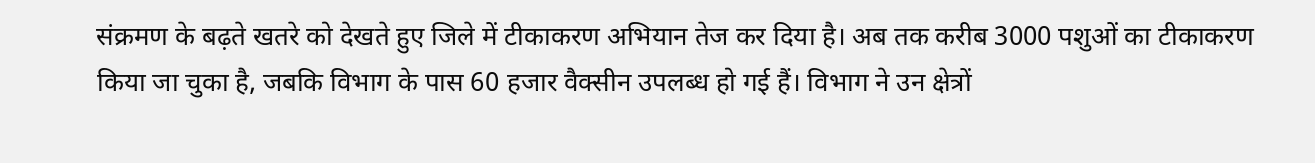संक्रमण के बढ़ते खतरे को देखते हुए जिले में टीकाकरण अभियान तेज कर दिया है। अब तक करीब 3000 पशुओं का टीकाकरण किया जा चुका है, जबकि विभाग के पास 60 हजार वैक्सीन उपलब्ध हो गई हैं। विभाग ने उन क्षेत्रों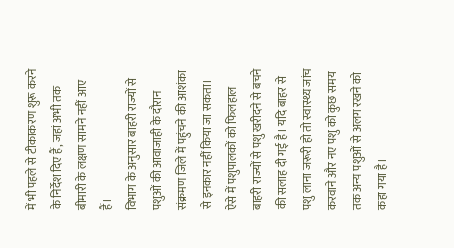में भी पहले से टीकाकरण शुरू करने के निर्देश दिए हैं, जहां अभी तक बीमारी के लक्षण सामने नहीं आए हैं।
विभाग के अनुसार बाहरी राज्यों से पशुओं की आवाजाही के दौरान संक्रमण जिले में पहुंचने की आशंका से इनकार नहीं किया जा सकता। ऐसे में पशुपालकों को फिलहाल बाहरी राज्यों से पशु खरीदने से बचने की सलाह दी गई है। यदि बाहर से पशु लाना जरूरी हो तो स्वास्थ्य जांच करवाने और नए पशु को कुछ समय तक अन्य पशुओं से अलग रखने को कहा गया है।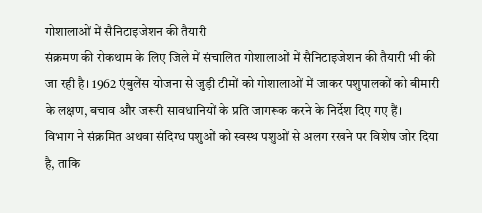गोशालाओं में सैनिटाइजेशन की तैयारी
संक्रमण की रोकथाम के लिए जिले में संचालित गोशालाओं में सैनिटाइजेशन की तैयारी भी की जा रही है। 1962 एंबुलेंस योजना से जुड़ी टीमों को गोशालाओं में जाकर पशुपालकों को बीमारी के लक्षण, बचाव और जरूरी सावधानियों के प्रति जागरूक करने के निर्देश दिए गए हैं।
विभाग ने संक्रमित अथवा संदिग्ध पशुओं को स्वस्थ पशुओं से अलग रखने पर विशेष जोर दिया है, ताकि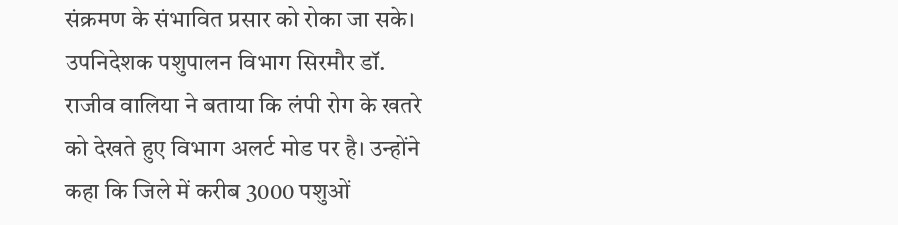संक्रमण के संभावित प्रसार को रोका जा सके।
उपनिदेशक पशुपालन विभाग सिरमौर डॉ. राजीव वालिया ने बताया कि लंपी रोग के खतरे को देखते हुए विभाग अलर्ट मोड पर है। उन्होंने कहा कि जिले में करीब 3000 पशुओं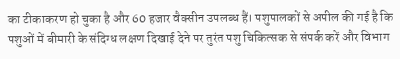का टीकाकरण हो चुका है और 60 हजार वैक्सीन उपलब्ध हैं। पशुपालकों से अपील की गई है कि पशुओं में बीमारी के संदिग्ध लक्षण दिखाई देने पर तुरंत पशु चिकित्सक से संपर्क करें और विभाग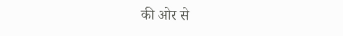की ओर से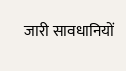जारी सावधानियों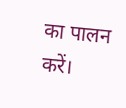का पालन करें।